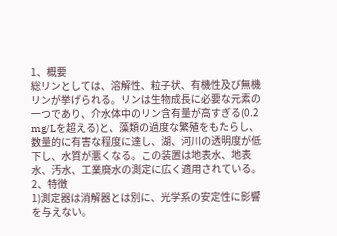1、概要
総リンとしては、溶解性、粒子状、有機性及び無機リンが挙げられる。リンは生物成長に必要な元素の一つであり、介水体中のリン含有量が高すぎる(0.2 mg/Lを超える)と、藻類の過度な繁殖をもたらし、数量的に有害な程度に達し、湖、河川の透明度が低下し、水質が悪くなる。この装置は地表水、地表水、汚水、工業廃水の測定に広く適用されている。
2、特徴
1)測定器は消解器とは別に、光学系の安定性に影響を与えない。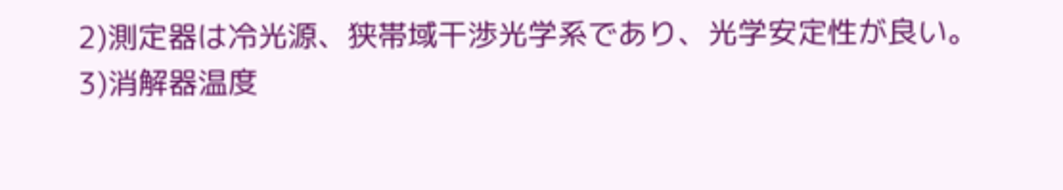2)測定器は冷光源、狭帯域干渉光学系であり、光学安定性が良い。
3)消解器温度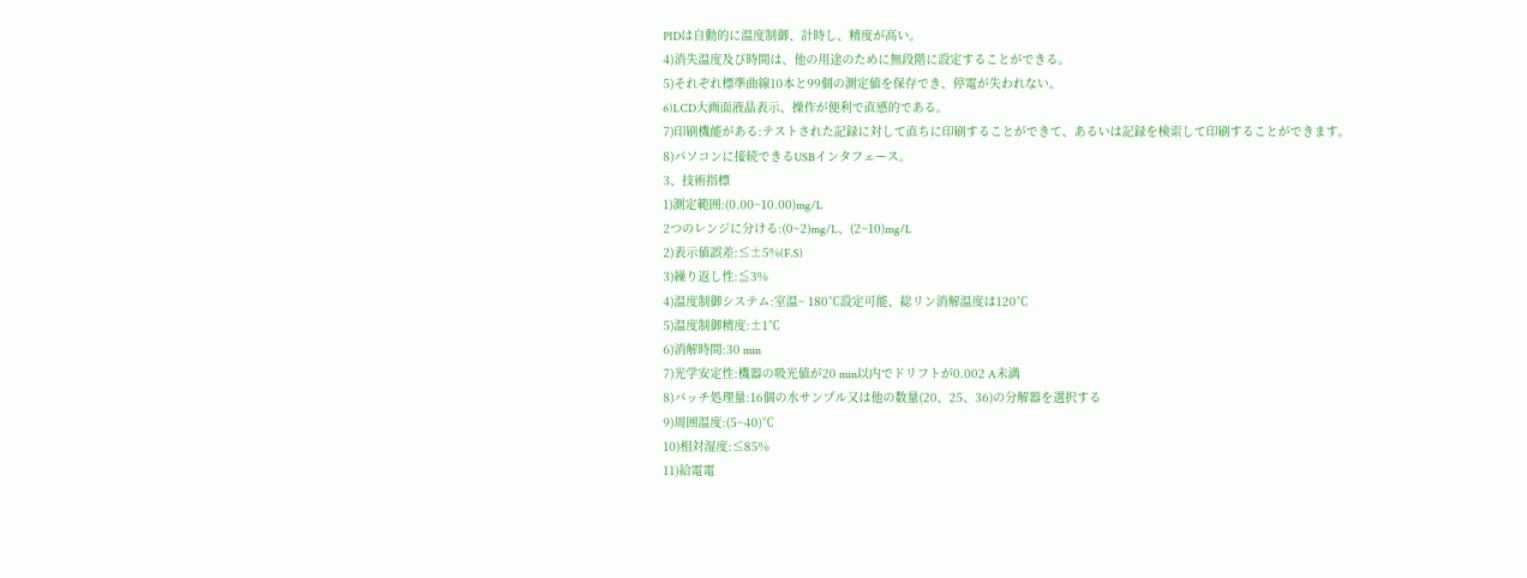PIDは自動的に温度制御、計時し、精度が高い。
4)消失温度及び時間は、他の用途のために無段階に設定することができる。
5)それぞれ標準曲線10本と99個の測定値を保存でき、停電が失われない。
6)LCD大画面液晶表示、操作が便利で直感的である。
7)印刷機能がある:テストされた記録に対して直ちに印刷することができて、あるいは記録を検索して印刷することができます。
8)パソコンに接続できるUSBインタフェース。
3、技術指標
1)測定範囲:(0.00~10.00)mg/L
2つのレンジに分ける:(0~2)mg/L、(2~10)mg/L
2)表示値誤差:≤±5%(F.S)
3)繰り返し性:≦3%
4)温度制御システム:室温~ 180℃設定可能、総リン消解温度は120℃
5)温度制御精度:±1℃
6)消解時間:30 min
7)光学安定性:機器の吸光値が20 min以内でドリフトが0.002 A未満
8)バッチ処理量:16個の水サンプル又は他の数量(20、25、36)の分解器を選択する
9)周囲温度:(5~40)℃
10)相対湿度:≤85%
11)給電電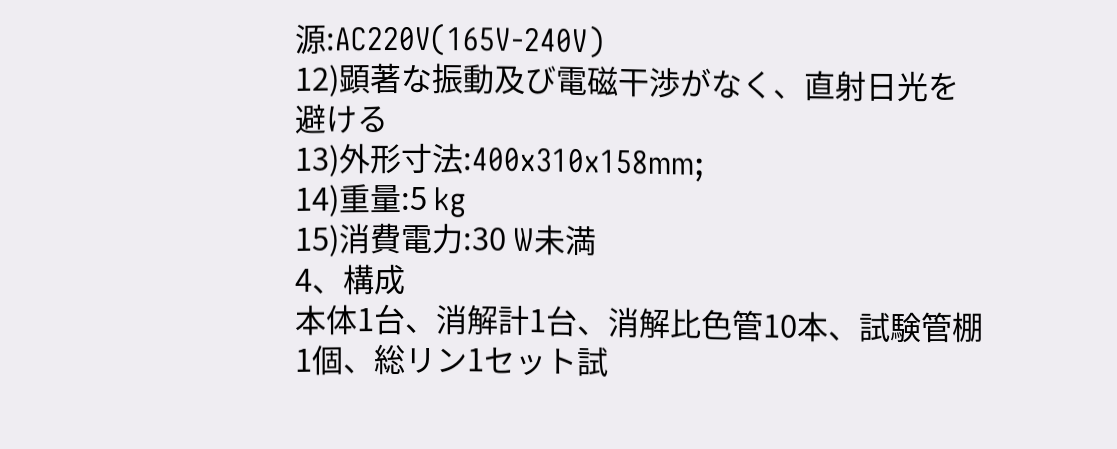源:AC220V(165V-240V)
12)顕著な振動及び電磁干渉がなく、直射日光を避ける
13)外形寸法:400x310x158mm;
14)重量:5 kg
15)消費電力:30 W未満
4、構成
本体1台、消解計1台、消解比色管10本、試験管棚1個、総リン1セット試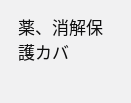薬、消解保護カバ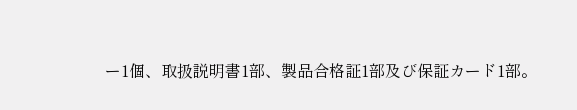ー1個、取扱説明書1部、製品合格証1部及び保証カード1部。